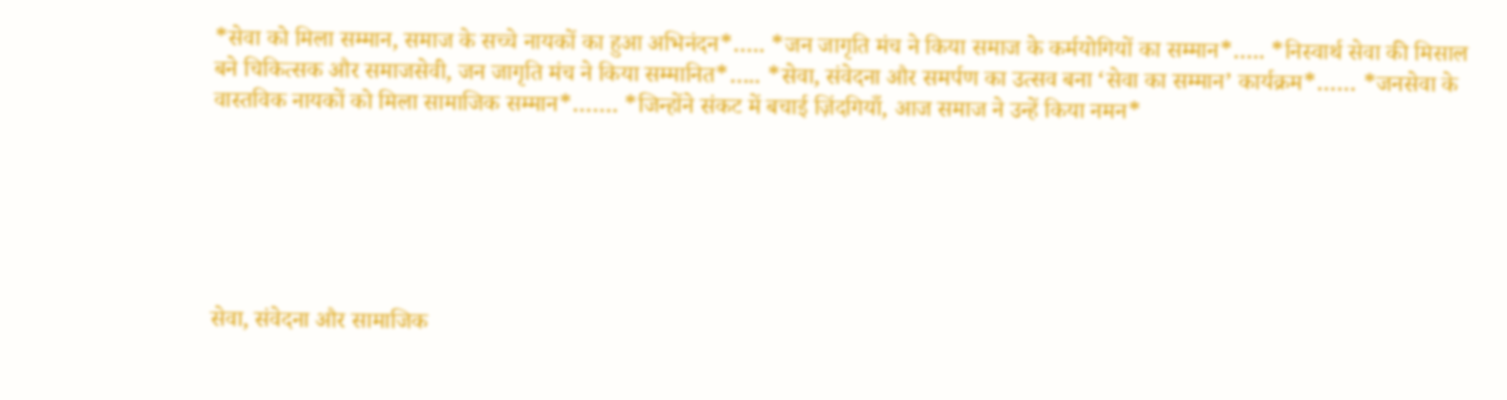*सेवा को मिला सम्मान, समाज के सच्चे नायकों का हुआ अभिनंदन*….. *जन जागृति मंच ने किया समाज के कर्मयोगियों का सम्मान*….. *निस्वार्थ सेवा की मिसाल बने चिकित्सक और समाजसेवी, जन जागृति मंच ने किया सम्मानित*….. *सेवा, संवेदना और समर्पण का उत्सव बना ‘सेवा का सम्मान’ कार्यक्रम*…… *जनसेवा के वास्तविक नायकों को मिला सामाजिक सम्मान*……. *जिन्होंने संकट में बचाई ज़िंदगियाँ, आज समाज ने उन्हें किया नमन*






सेवा, संवेदना और सामाजिक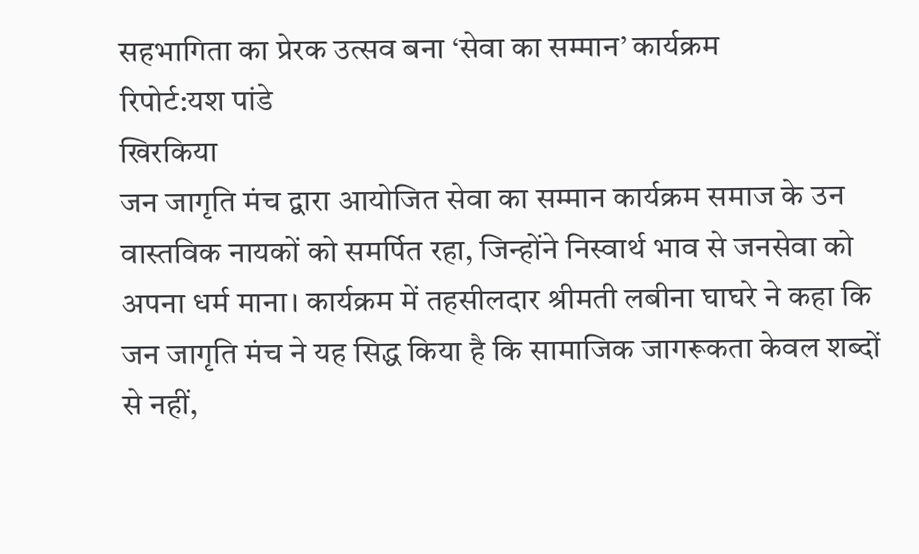सहभागिता का प्रेरक उत्सव बना ‘सेवा का सम्मान’ कार्यक्रम
रिपोर्ट:यश पांडे
खिरकिया
जन जागृति मंच द्वारा आयोजित सेवा का सम्मान कार्यक्रम समाज के उन वास्तविक नायकों को समर्पित रहा, जिन्होंने निस्वार्थ भाव से जनसेवा को अपना धर्म माना। कार्यक्रम में तहसीलदार श्रीमती लबीना घाघरे ने कहा कि जन जागृति मंच ने यह सिद्ध किया है कि सामाजिक जागरूकता केवल शब्दों से नहीं,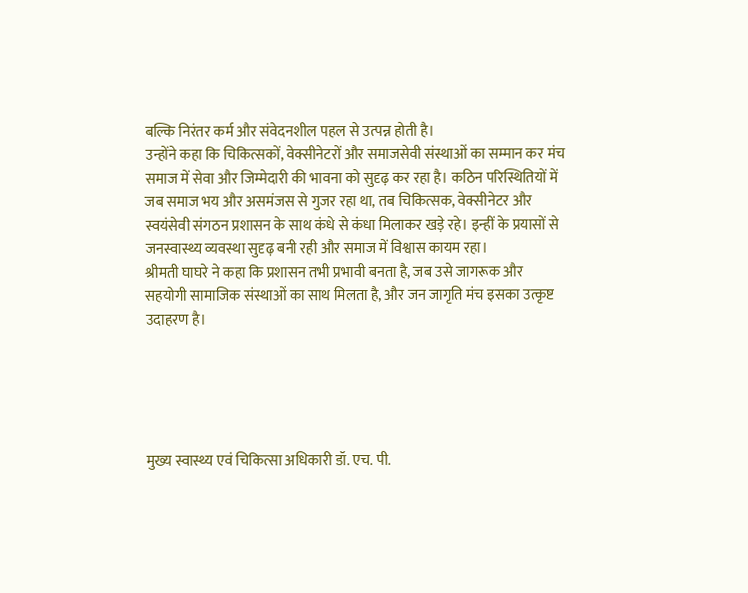बल्कि निरंतर कर्म और संवेदनशील पहल से उत्पन्न होती है।
उन्होंने कहा कि चिकित्सकों, वेक्सीनेटरों और समाजसेवी संस्थाओं का सम्मान कर मंच समाज में सेवा और जिम्मेदारी की भावना को सुदृढ़ कर रहा है। कठिन परिस्थितियों में जब समाज भय और असमंजस से गुजर रहा था, तब चिकित्सक, वेक्सीनेटर और स्वयंसेवी संगठन प्रशासन के साथ कंधे से कंधा मिलाकर खड़े रहे। इन्हीं के प्रयासों से जनस्वास्थ्य व्यवस्था सुदृढ़ बनी रही और समाज में विश्वास कायम रहा।
श्रीमती घाघरे ने कहा कि प्रशासन तभी प्रभावी बनता है, जब उसे जागरूक और सहयोगी सामाजिक संस्थाओं का साथ मिलता है, और जन जागृति मंच इसका उत्कृष्ट उदाहरण है।





मुख्य स्वास्थ्य एवं चिकित्सा अधिकारी डॉ. एच. पी.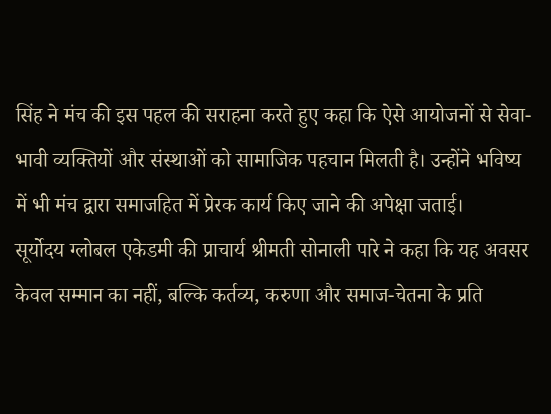सिंह ने मंच की इस पहल की सराहना करते हुए कहा कि ऐसे आयोजनों से सेवा-भावी व्यक्तियों और संस्थाओं को सामाजिक पहचान मिलती है। उन्होंने भविष्य में भी मंच द्वारा समाजहित में प्रेरक कार्य किए जाने की अपेक्षा जताई।
सूर्योदय ग्लोबल एकेडमी की प्राचार्य श्रीमती सोनाली पारे ने कहा कि यह अवसर केवल सम्मान का नहीं, बल्कि कर्तव्य, करुणा और समाज-चेतना के प्रति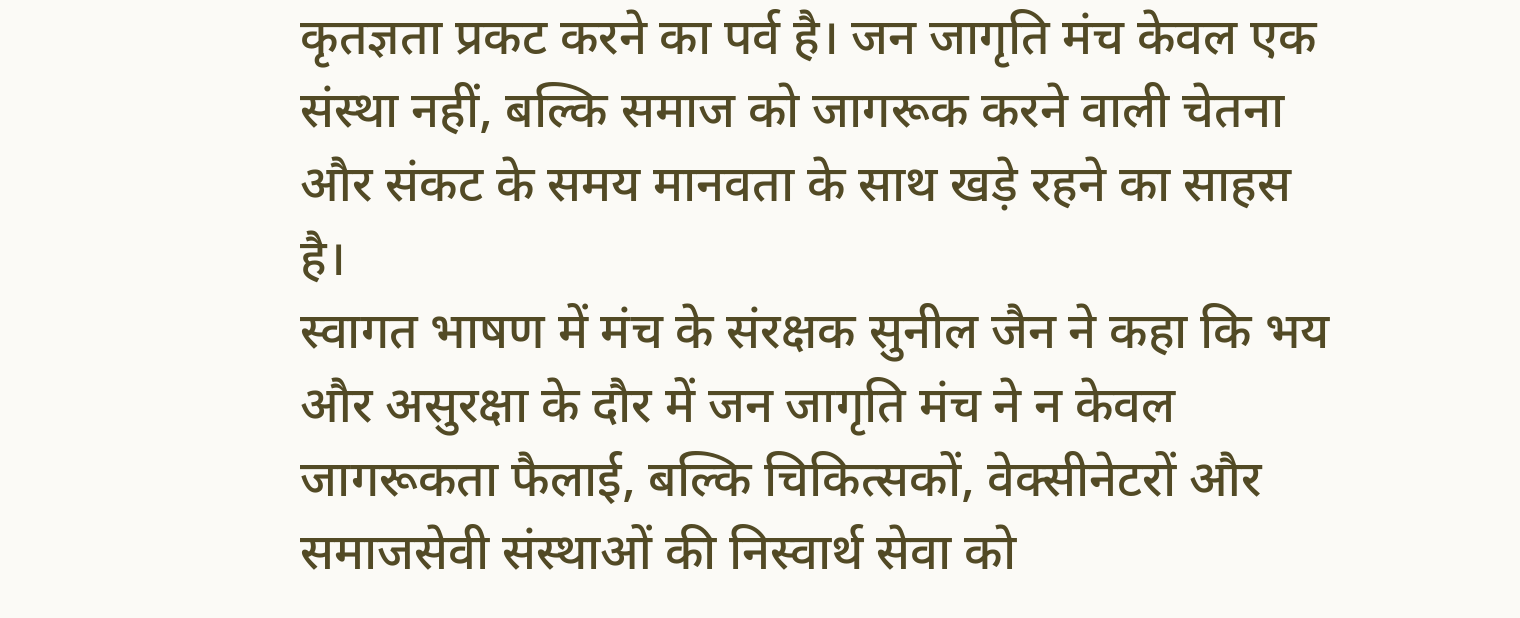कृतज्ञता प्रकट करने का पर्व है। जन जागृति मंच केवल एक संस्था नहीं, बल्कि समाज को जागरूक करने वाली चेतना और संकट के समय मानवता के साथ खड़े रहने का साहस है।
स्वागत भाषण में मंच के संरक्षक सुनील जैन ने कहा कि भय और असुरक्षा के दौर में जन जागृति मंच ने न केवल जागरूकता फैलाई, बल्कि चिकित्सकों, वेक्सीनेटरों और समाजसेवी संस्थाओं की निस्वार्थ सेवा को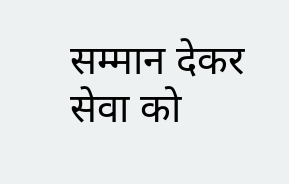सम्मान देकर सेवा को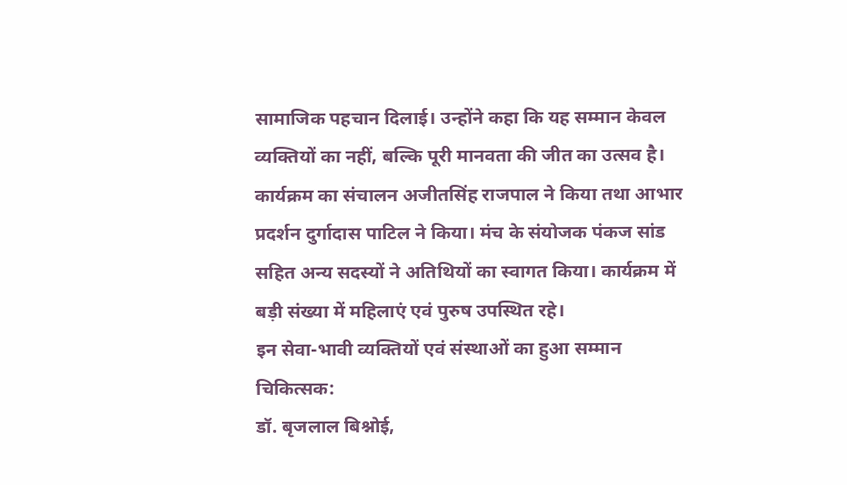सामाजिक पहचान दिलाई। उन्होंने कहा कि यह सम्मान केवल व्यक्तियों का नहीं, बल्कि पूरी मानवता की जीत का उत्सव है।
कार्यक्रम का संचालन अजीतसिंह राजपाल ने किया तथा आभार प्रदर्शन दुर्गादास पाटिल ने किया। मंच के संयोजक पंकज सांड सहित अन्य सदस्यों ने अतिथियों का स्वागत किया। कार्यक्रम में बड़ी संख्या में महिलाएं एवं पुरुष उपस्थित रहे।
इन सेवा-भावी व्यक्तियों एवं संस्थाओं का हुआ सम्मान
चिकित्सक:
डॉ. बृजलाल बिश्नोई,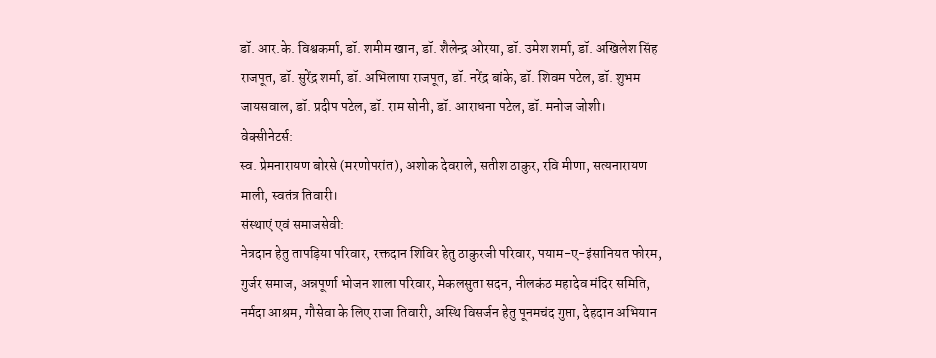डॉ. आर.के. विश्वकर्मा, डॉ. शमीम खान, डॉ. शैलेन्द्र ओरया, डॉ. उमेश शर्मा, डॉ. अखिलेश सिंह राजपूत, डॉ. सुरेंद्र शर्मा, डॉ. अभिलाषा राजपूत, डॉ. नरेंद्र बांके, डॉ. शिवम पटेल, डॉ. शुभम जायसवाल, डॉ. प्रदीप पटेल, डॉ. राम सोनी, डॉ. आराधना पटेल, डॉ. मनोज जोशी।
वेक्सीनेटर्स:
स्व. प्रेमनारायण बोरसे (मरणोपरांत), अशोक देवराले, सतीश ठाकुर, रवि मीणा, सत्यनारायण माली, स्वतंत्र तिवारी।
संस्थाएं एवं समाजसेवी:
नेत्रदान हेतु तापड़िया परिवार, रक्तदान शिविर हेतु ठाकुरजी परिवार, पयाम-ए-इंसानियत फोरम, गुर्जर समाज, अन्नपूर्णा भोजन शाला परिवार, मेकलसुता सदन, नीलकंठ महादेव मंदिर समिति, नर्मदा आश्रम, गौसेवा के लिए राजा तिवारी, अस्थि विसर्जन हेतु पूनमचंद गुप्ता, देहदान अभियान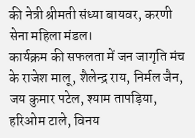की नेत्री श्रीमती संध्या बायवर, करणी सेना महिला मंडल।
कार्यक्रम की सफलता में जन जागृति मंच के राजेश मालू, शैलेन्द्र राय, निर्मल जैन, जय कुमार पटेल, श्याम तापड़िया, हरिओम टाले, विनय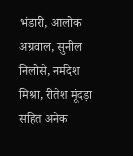भंडारी, आलोक अग्रवाल, सुनील निलोसे, नर्मदेश मिश्रा, रीतेश मूंदड़ा सहित अनेक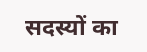सदस्यों का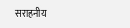सराहनीय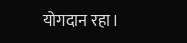योगदान रहा।